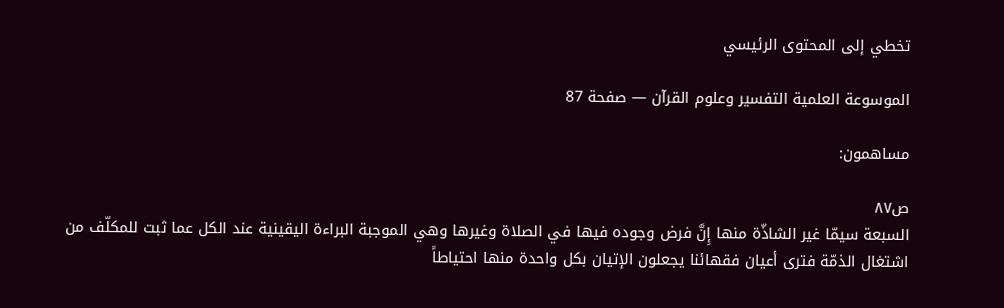تخطي إلى المحتوى الرئيسي

الموسوعة العلمية التفسير وعلوم القرآن — صفحة 87

مساهمون:

ص٨٧
السبعة سيمّا غير الشاذّة منها إِنَّ فرض وجوده فيها في الصلاة وغيرها وهي الموجبة البراءة اليقينية عند الكل عما ثبت للمكلّف من اشتغال الذمّة فترى أعيان فقهائنا يجعلون الإتيان بكل واحدة منها احتياطاً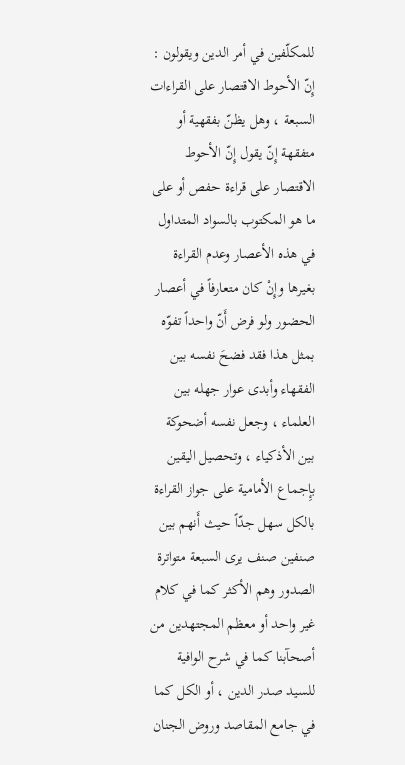للمكلّفين في أمر الدين ويقولون : إِنّ الأحوط الاقتصار على القراءات السبعة ، وهل يظنّ بفقهية أو متفقهة إِنّ يقول إِنّ الأحوط الاقتصار على قراءة حفص أو على ما هو المكتوب بالسواد المتداول في هذه الأعصار وعدم القراءة بغيرها وإِنْ كان متعارفاً في أعصار الحضور ولو فرض أَنّ واحداً تفوّه بمثل هذا فقد فضحَ نفسه بين الفقهاء وأبدى عوار جهله بين العلماء ، وجعل نفسه أضحوكة بين الأذكياء ، وتحصيل اليقين بإِجماع الأمامية على جواز القراءة بالكل سهل جدّاً حيث أَنهم بين صنفين صنف يرى السبعة متواترة الصدور وهم الأكثر كما في كلام غير واحد أو معظم المجتهدين من أصحآبنا كما في شرح الوافية للسيد صدر الدين ، أو الكل كما في جامع المقاصد وروض الجنان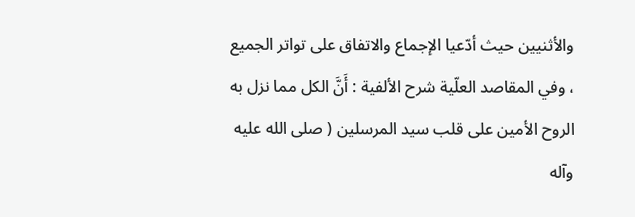والأثنيين حيث أدّعيا الإجماع والاتفاق على تواتر الجميع ، وفي المقاصد العلّية شرح الألفية : أَنَّ الكل مما نزل به الروح الأمين على قلب سيد المرسلين ( صلى الله عليه وآله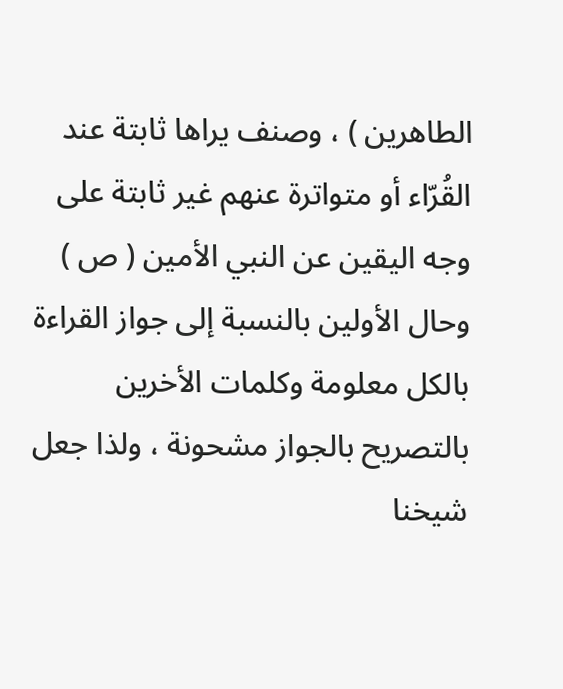الطاهرين ) ، وصنف يراها ثابتة عند القُرّاء أو متواترة عنهم غير ثابتة على وجه اليقين عن النبي الأمين ( ص ) وحال الأولين بالنسبة إلى جواز القراءة بالكل معلومة وكلمات الأخرين بالتصريح بالجواز مشحونة ، ولذا جعل شيخنا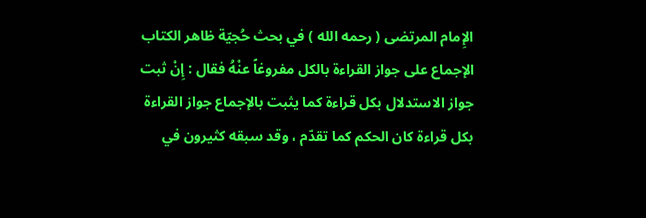الإِمام المرتضى ( رحمه الله ) في بحث حُجيّة ظاهر الكتاب الإجماع على جواز القراءة بالكل مفروغاً عنْهُ فقال : إِنْ ثبت جواز الاستدلال بكل قراءة كما يثبت بالإجماع جواز القراءة بكل قراءة كان الحكم كما تقدّم ، وقد سبقه كثيرون في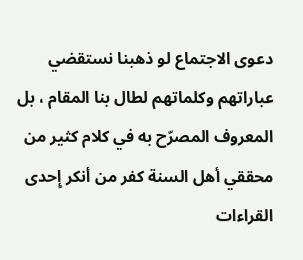دعوى الاجتماع لو ذهبنا نستقضي عباراتهم وكلماتهم لطال بنا المقام ، بل المعروف المصرّح به في كلام كثير من محققي أهل السنة كفر من أنكر إِحدى القراءات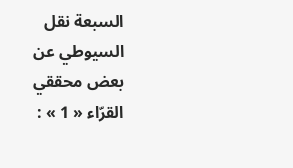السبعة نقل السيوطي عن بعض محققي القرّاء « 1 » :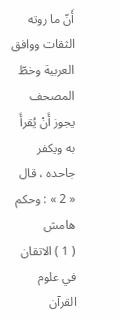أَنّ ما روته الثقات ووافق العربية وخطّ المصحف يجوز أَنْ يُقرأَ به ويكفر جاحده ، قال « 2 » : وحكم
هامش
( 1 ) الاتقان في علوم القرآن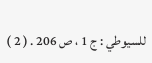للسيوطي : ج 1 ، ص 206 . ( 2 )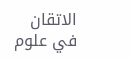الاتقان في علوم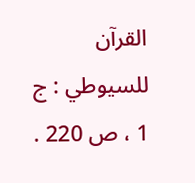القرآن للسيوطي : ج 1 ، ص 220 .